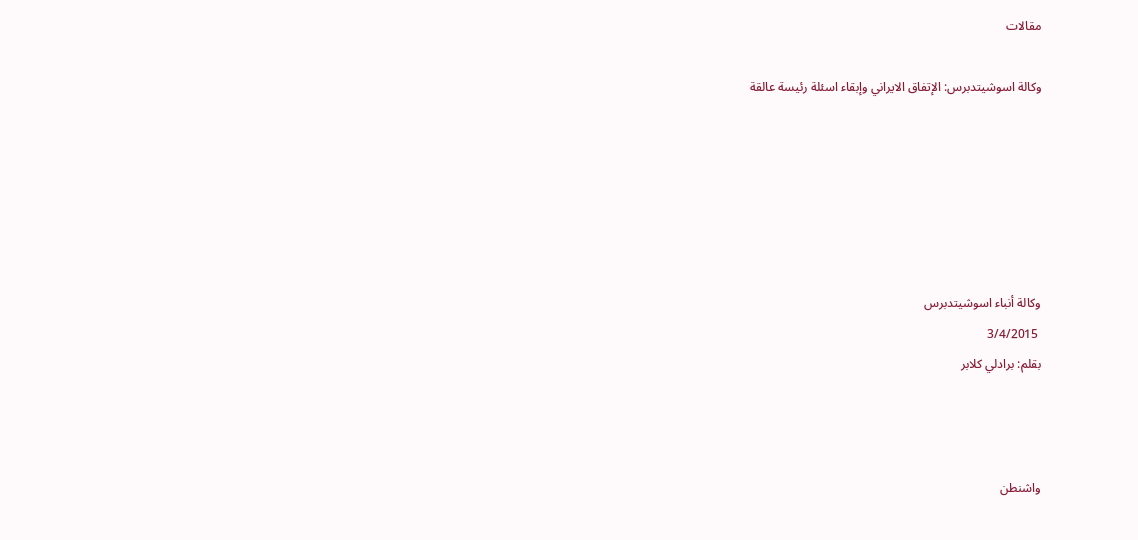مقالات

وکالة اسوشيتدبرس: الإتفاق الايراني وإبقاء اسئلة رئيسة عالقة






وکالة أنباء اسوشيتدبرس
 3/4/2015
بقلم: برادلي کلابر



واشنطن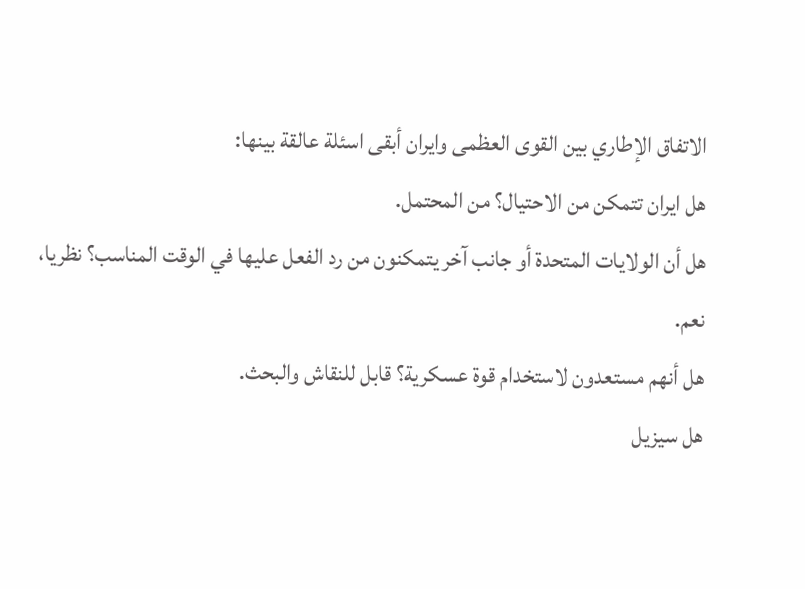الاتفاق الإطاري بين القوی العظمی وايران أبقی اسئلة عالقة بينها:
هل ايران تتمکن من الاحتيال؟ من المحتمل.
هل أن الولايات المتحدة أو جانب آخر يتمکنون من رد الفعل عليها في الوقت المناسب؟ نظريا، نعم.
هل أنهم مستعدون لاستخدام قوة عسکرية؟ قابل للنقاش والبحث.
هل سيزيل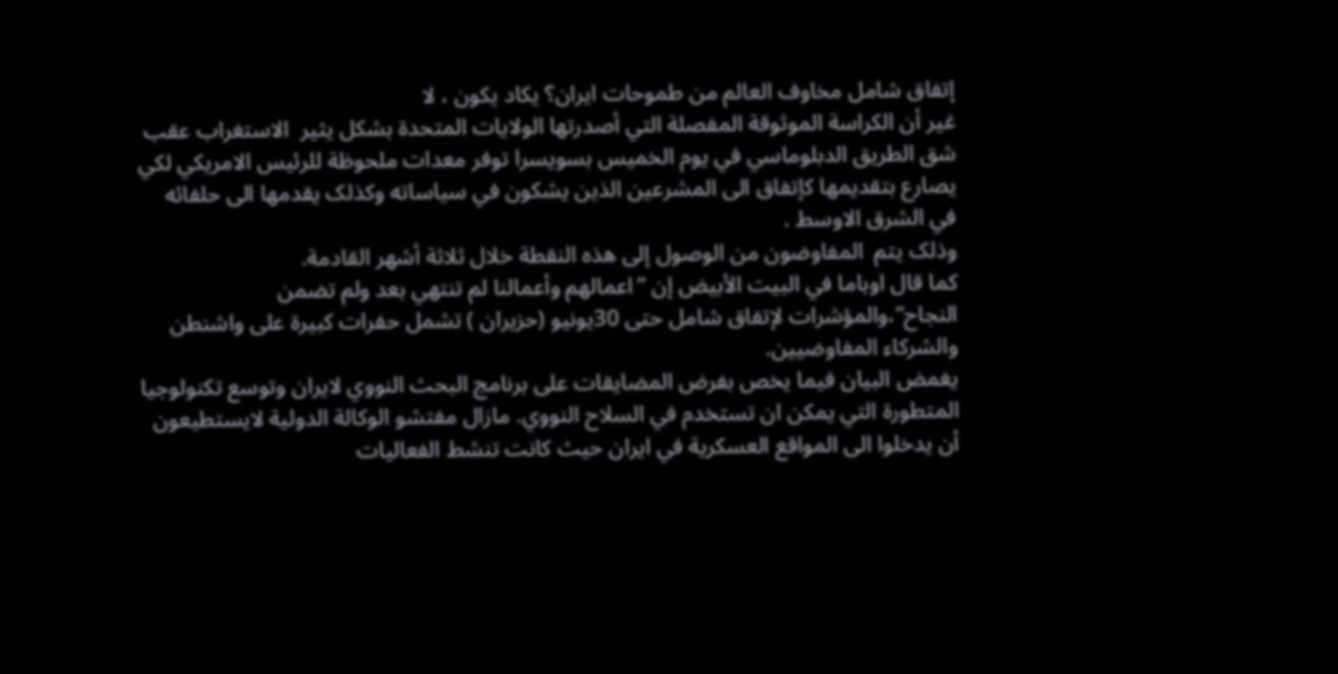إتفاق شامل مخاوف العالم من طموحات ايران؟ يکاد يکون ، لا
غير أن الکراسة الموثوقة المفصلة التي أصدرتها الولايات المتحدة بشکل يثير  الاستغراب عقب شق الطريق الدبلوماسي في يوم الخميس بسويسرا توفر معدات ملحوظة للرئيس الامريکي لکي يصارع بتقديمها کإتفاق الی المشرعين الذين يشکون في سياساته وکذلک يقدمها الی حلفائه في الشرق الاوسط .
وذلک يتم  المفاوضون من الوصول إلی هذه النقطة خلال ثلاثة أشهر القادمة.
کما قال اوباما في البيت الأبيض إن ”اعمالهم وأعمالنا لم تنتهي بعد ولم تضمن النجاح“،والمؤشرات لإتفاق شامل حتی 30يونيو (حزيران ) تشمل حفرات کبيرة علی واشنطن والشرکاء المفاوضيين.
يغمض البيان فيما يخص بفرض المضايقات علی برنامج البحث النووي لايران وتوسع تکنولوجيا المتطورة التي يمکن ان تستخدم في السلاح النووي. مازال مفتشو الوکالة الدولية لايستطيعون أن يدخلوا الی المواقع العسکرية في ايران حيث کانت تنشط الفعاليات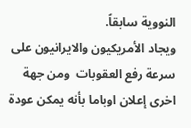النووية سابقاً.
ويجاد الأمريکيون والايرانيون علی سرعة رفع العقوبات  ومن جهة اخری إعلان اوباما بأنه يمکن عودة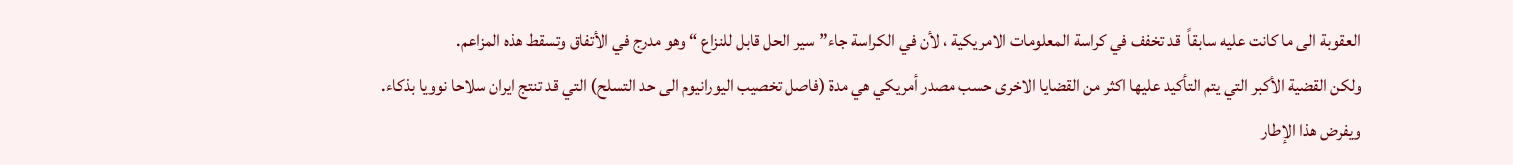العقوبة الی ما کانت عليه سابقاً  قد تخفف في کراسة المعلومات الامريکية ، لأن في الکراسة جاء”سير الحل قابل للنزاع “ وهو مدرج في الأتفاق وتسقط هذه المزاعم.
ولکن القضية الأکبر التي يتم التأکيد عليها اکثر من القضايا الاخری حسب مصدر أمريکي هي مدة (فاصل تخصيب اليورانيوم الی حد التسلح) التي قد تنتج ايران سلاحا نوويا بذکاء.
ويفرض هذا الإطار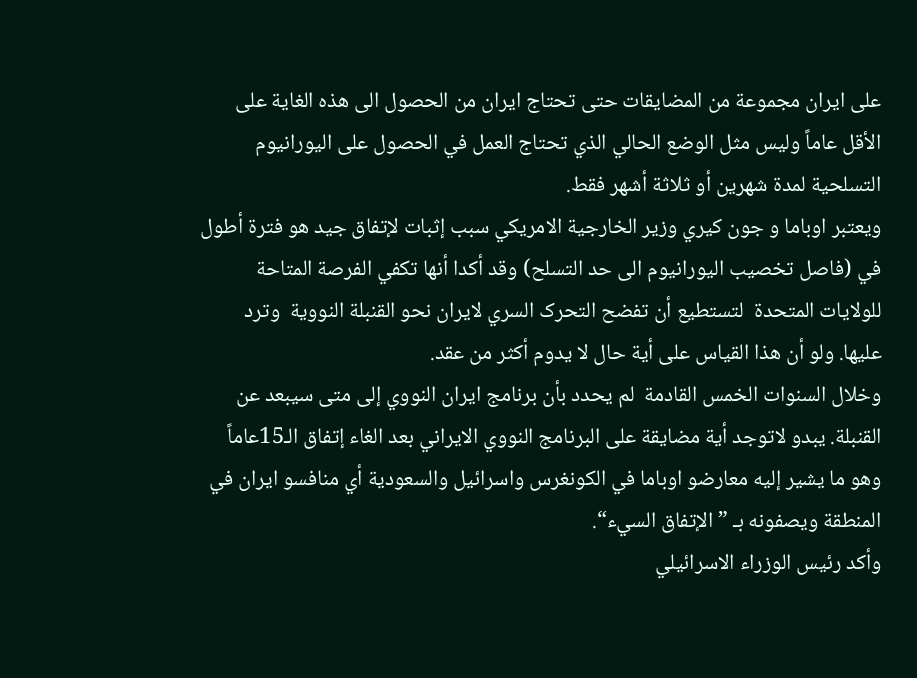علی ايران مجموعة من المضايقات حتی تحتاج ايران من الحصول الی هذه الغاية علی الأقل عاماً وليس مثل الوضع الحالي الذي تحتاج العمل في الحصول علی اليورانيوم التسلحية لمدة شهرين أو ثلاثة أشهر فقط.
ويعتبر اوباما و جون کيري وزير الخارجية الامريکي سبب إثبات لإتفاق جيد هو فترة أطول في (فاصل تخصيب اليورانيوم الی حد التسلح) وقد أکدا أنها تکفي الفرصة المتاحة للولايات المتحدة  لتستطيع أن تفضح التحرک السري لايران نحو القنبلة النووية  وترد عليها. ولو أن هذا القياس علی أية حال لا يدوم أکثر من عقد.
وخلال السنوات الخمس القادمة  لم يحدد بأن برنامج ايران النووي إلی متی سيبعد عن القنبلة. يبدو لاتوجد أية مضايقة علی البرنامج النووي الايراني بعد الغاء إتفاق الـ15عاماً وهو ما يشير إليه معارضو اوباما في الکونغرس واسرائيل والسعودية أي منافسو ايران في المنطقة ويصفونه بـ ”الإتفاق السيء“.
وأکد رئيس الوزراء الاسرائيلي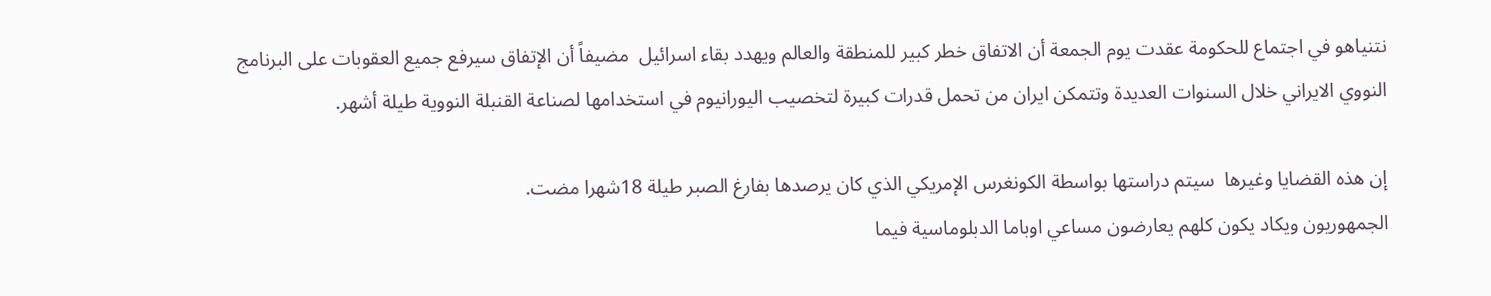نتنياهو في اجتماع للحکومة عقدت يوم الجمعة أن الاتفاق خطر کبير للمنطقة والعالم ويهدد بقاء اسرائيل  مضيفاً أن الإتفاق سيرفع جميع العقوبات علی البرنامج النووي الايراني خلال السنوات العديدة وتتمکن ايران من تحمل قدرات کبيرة لتخصيب اليورانيوم في استخدامها لصناعة القنبلة النووية طيلة أشهر.

إن هذه القضايا وغيرها  سيتم دراستها بواسطة الکونغرس الإمريکي الذي کان يرصدها بفارغ الصبر طيلة 18شهرا مضت.
الجمهوريون ويکاد يکون کلهم يعارضون مساعي اوباما الدبلوماسية فيما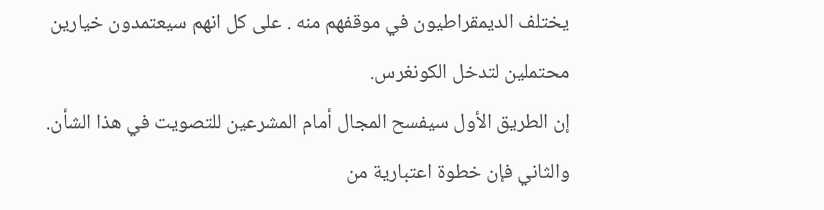يختلف الديمقراطيون في موقفهم منه . علی کل انهم سيعتمدون خيارين محتملين لتدخل الکونغرس.
إن الطريق الأول سيفسح المجال أمام المشرعين للتصويت في هذا الشأن.
والثاني فإن خطوة اعتبارية من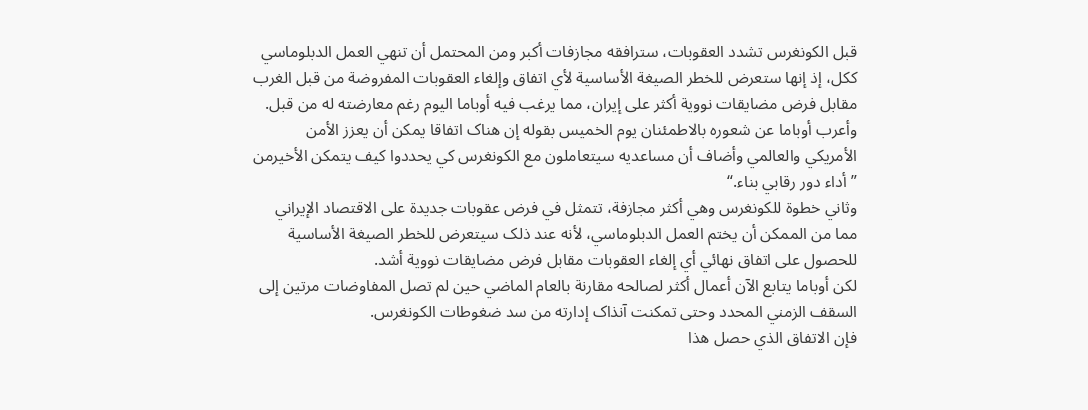قبل الکونغرس تشدد العقوبات، سترافقه مجازفات أکبر ومن المحتمل أن تنهي العمل الدبلوماسي ککل، إذ إنها ستعرض للخطر الصيغة الأساسية لأي اتفاق وإلغاء العقوبات المفروضة من قبل الغرب مقابل فرض مضايقات نووية أکثر علی إيران، مما يرغب فيه أوباما اليوم رغم معارضته له من قبل.
وأعرب أوباما عن شعوره بالاطمئنان يوم الخميس بقوله إن هناک اتفاقا يمکن أن يعزز الأمن الأمريکي والعالمي وأضاف أن مساعديه سيتعاملون مع الکونغرس کي يحددوا کيف يتمکن الأخيرمن ”أداء دور رقابي بناء.“
وثاني خطوة للکونغرس وهي أکثر مجازفة، تتمثل في فرض عقوبات جديدة علی الاقتصاد الإيراني مما من الممکن أن يختم العمل الدبلوماسي، لأنه عند ذلک سيتعرض للخطر الصيغة الأساسية للحصول علی اتفاق نهائي أي إلغاء العقوبات مقابل فرض مضايقات نووية أشد.
لکن أوباما يتابع الآن أعمال أکثر لصالحه مقارنة بالعام الماضي حين لم تصل المفاوضات مرتين إلی السقف الزمني المحدد وحتی تمکنت آنذاک إدارته من سد ضغوطات الکونغرس.
فإن الاتفاق الذي حصل هذا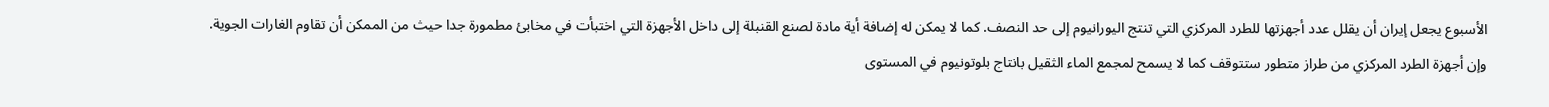الأسبوع يجعل إيران أن يقلل عدد أجهزتها للطرد المرکزي التي تنتج اليورانيوم إلی حد النصف. کما لا يمکن له إضافة أية مادة لصنع القنبلة إلی داخل الأجهزة التي اختبأت في مخابئ مطمورة جدا حيث من الممکن أن تقاوم الغارات الجوية.
وإن أجهزة الطرد المرکزي من طراز متطور ستتوقف کما لا يسمح لمجمع الماء الثقيل بانتاج بلوتونيوم في المستوی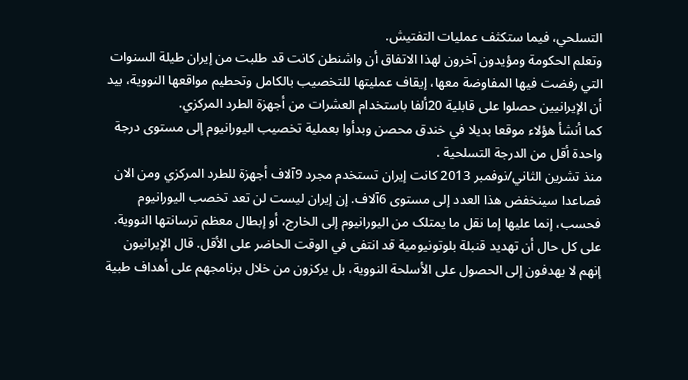التسلحي، فيما ستکثف عمليات التفتيش.
وتعلم الحکومة ومؤيدون آخرون لهذا الاتفاق أن واشنطن کانت قد طلبت من إيران طيلة السنوات التي رفضت فيها المفاوضة معها، إيقاف عمليتها للتخصيب بالکامل وتحطيم مواقعها النووية، بيد أن الإيرانيين حصلوا علی قابلية 20ألفا باستخدام العشرات من أجهزة الطرد المرکزي.
کما أنشأ هؤلاء موقعا بديلا في خندق محصن وبدأوا بعملية تخصيب اليورانيوم إلی مستوی درجة واحدة أقل من الدرجة التسلحية .
منذ تشرين الثاني/نوفمبر 2013 کانت إيران تستخدم مجرد 9آلاف أجهزة للطرد المرکزي ومن الان فصاعدا سينخفض هذا العدد إلی مستوی 6آلاف. إن إيران ليست لن تعد تخصب اليورانيوم فحسب، إنما عليها إما نقل ما يمتلک من اليورانيوم إلی الخارج، أو إبطال معظم ترسانتها النووية.
علی کل حال أن تهديد قنبلة بلوتونيومية قد انتفی في الوقت الحاضر علی الأقل. قال الإيرانيون إنهم لا يهدفون إلی الحصول علی الأسلحة النووية، بل يرکزون من خلال برنامجهم علی أهداف طبية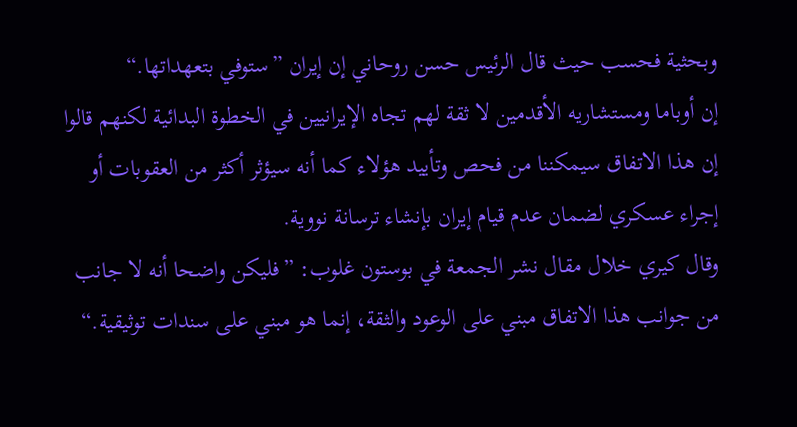وبحثية فحسب حيث قال الرئيس حسن روحاني إن إيران ”ستوفي بتعهداتها.“
إن أوباما ومستشاريه الأقدمين لا ثقة لهم تجاه الإيرانيين في الخطوة البدائية لکنهم قالوا إن هذا الاتفاق سيمکننا من فحص وتأييد هؤلاء کما أنه سيؤثر أکثر من العقوبات أو إجراء عسکري لضمان عدم قيام إيران بإنشاء ترسانة نووية.
وقال کيري خلال مقال نشر الجمعة في بوستون غلوب: ”فليکن واضحا أنه لا جانب من جوانب هذا الاتفاق مبني علی الوعود والثقة، إنما هو مبني علی سندات توثيقية.“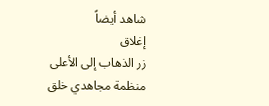شاهد أيضاً
إغلاق
زر الذهاب إلى الأعلى
منظمة مجاهدي خلق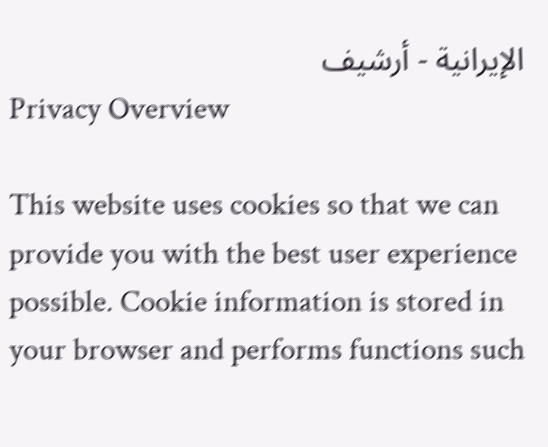الإيرانية - أرشیف
Privacy Overview

This website uses cookies so that we can provide you with the best user experience possible. Cookie information is stored in your browser and performs functions such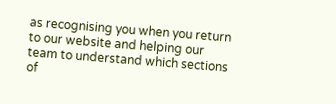as recognising you when you return to our website and helping our team to understand which sections of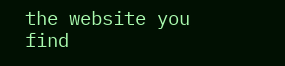the website you find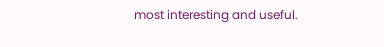most interesting and useful.